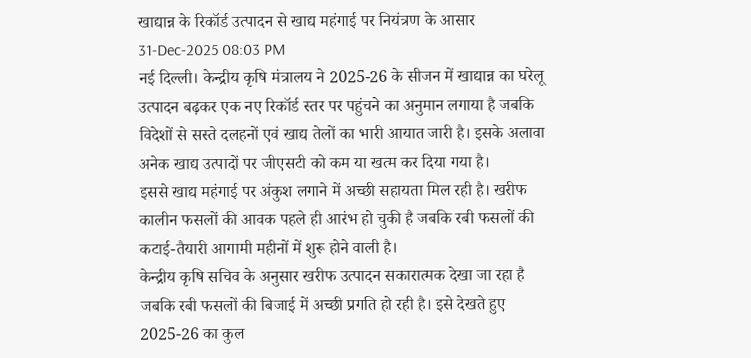खाद्यान्न के रिकॉर्ड उत्पादन से खाद्य महंगाई पर नियंत्रण के आसार
31-Dec-2025 08:03 PM
नई दिल्ली। केन्द्रीय कृषि मंत्रालय ने 2025-26 के सीजन में खाद्यान्न का घरेलू उत्पादन बढ़कर एक नए रिकॉर्ड स्तर पर पहुंचने का अनुमान लगाया है जबकि विदेशों से सस्ते दलहनों एवं खाद्य तेलों का भारी आयात जारी है। इसके अलावा अनेक खाद्य उत्पादों पर जीएसटी को कम या खत्म कर दिया गया है।
इससे खाद्य महंगाई पर अंकुश लगाने में अच्छी सहायता मिल रही है। खरीफ कालीन फसलों की आवक पहले ही आरंभ हो चुकी है जबकि रबी फसलों की कटाई-तैयारी आगामी महीनों में शुरू होने वाली है।
केन्द्रीय कृषि सचिव के अनुसार खरीफ उत्पादन सकारात्मक देखा जा रहा है जबकि रबी फसलों की बिजाई में अच्छी प्रगति हो रही है। इसे देखते हुए 2025-26 का कुल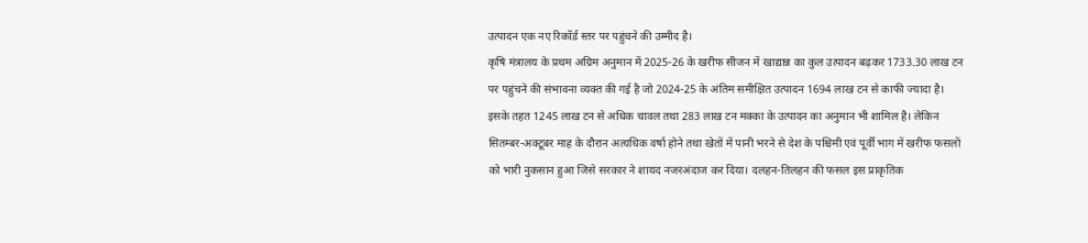उत्पादन एक नए रिकॉर्ड स्तर पर पहुंचने की उम्मीद है।
कृषि मंत्रालय के प्रथम अग्रिम अनुमान में 2025-26 के खरीफ सीजन में खाद्यान्न का कुल उत्पादन बढ़कर 1733.30 लाख टन पर पहुंचने की संभावना व्यक्त की गई है जो 2024-25 के अंतिम समीक्षित उत्पादन 1694 लाख टन से काफी ज्यादा है।
इसके तहत 1245 लाख टन से अधिक चावल तथा 283 लाख टन मक्का के उत्पादन का अनुमान भी शामिल है। लेकिन सितम्बर-अक्टूबर माह के दौरान अत्यधिक वर्षा होने तथा खेतों में पानी भरने से देश के पश्चिमी एवं पूर्वी भाग में खरीफ फसलों को भारी नुकसान हुआ जिसे सरकार ने शायद नजरअंदाज कर दिया। दलहन-तिलहन की फसल इस प्राकृतिक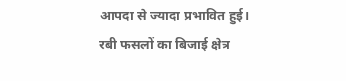आपदा से ज्यादा प्रभावित हुई।
रबी फसलों का बिजाई क्षेत्र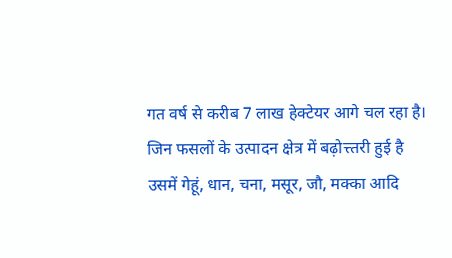गत वर्ष से करीब 7 लाख हेक्टेयर आगे चल रहा है। जिन फसलों के उत्पादन क्षेत्र में बढ़ोत्त्तरी हुई है उसमें गेहूं, धान, चना, मसूर, जौ, मक्का आदि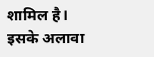शामिल है।
इसके अलावा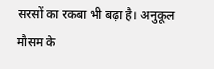सरसों का रकबा भी बढ़ा है। अनुकूल मौसम के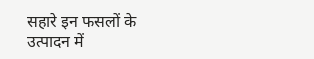सहारे इन फसलों के उत्पादन में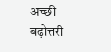अच्छी बढ़ोत्तरी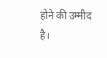होने की उम्मीद है।